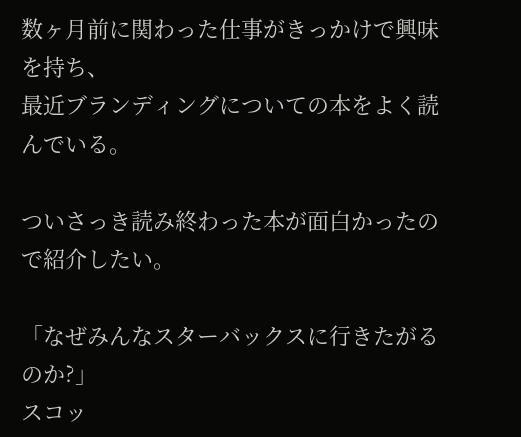数ヶ月前に関わった仕事がきっかけで興味を持ち、
最近ブランディングについての本をよく読んでいる。

ついさっき読み終わった本が面白かったので紹介したい。

「なぜみんなスターバックスに行きたがるのか?」
スコッ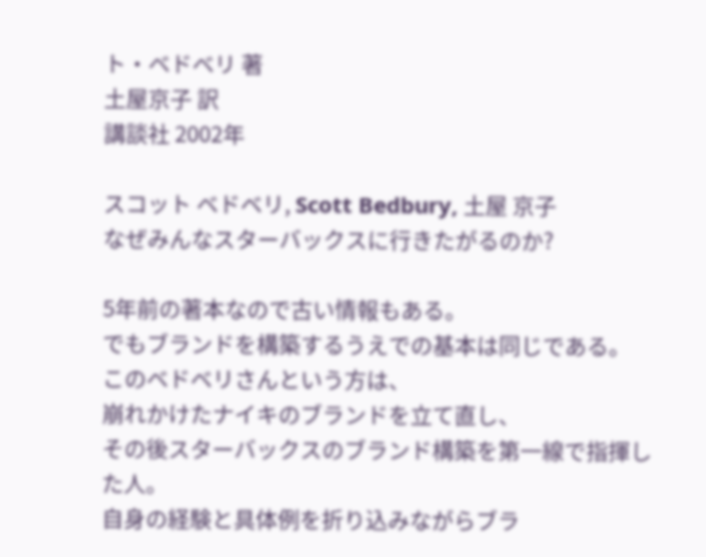ト・ベドベリ 著
土屋京子 訳
講談社 2002年

スコット ベドベリ, Scott Bedbury, 土屋 京子
なぜみんなスターバックスに行きたがるのか?

5年前の著本なので古い情報もある。
でもブランドを構築するうえでの基本は同じである。
このベドベリさんという方は、
崩れかけたナイキのブランドを立て直し、
その後スターバックスのブランド構築を第一線で指揮した人。
自身の経験と具体例を折り込みながらブラ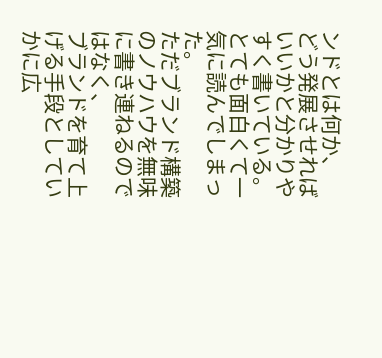ンドとは何か、
どう発展させればいいかと分かりやすく書いている。
とても面白くて一気に読んでしまった。
ただブランド構築のノウハウを無味に書き連ねるのではなく、
ブランドを育て上げる手段としていかに広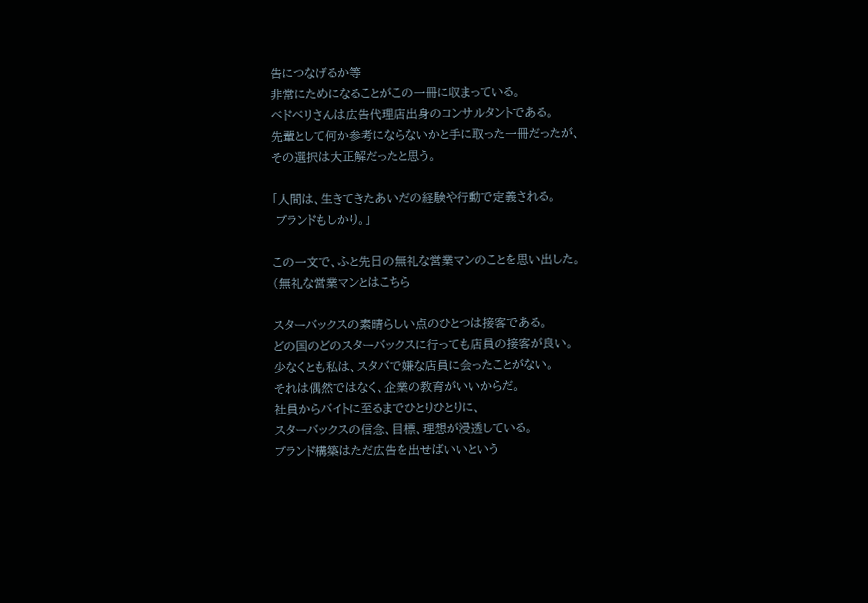告につなげるか等
非常にためになることがこの一冊に収まっている。
ベドベリさんは広告代理店出身のコンサルタントである。
先輩として何か参考にならないかと手に取った一冊だったが、
その選択は大正解だったと思う。

「人間は、生きてきたあいだの経験や行動で定義される。
 ブランドもしかり。」

この一文で、ふと先日の無礼な営業マンのことを思い出した。
(無礼な営業マンとはこちら

スターバックスの素晴らしい点のひとつは接客である。
どの国のどのスターバックスに行っても店員の接客が良い。
少なくとも私は、スタバで嫌な店員に会ったことがない。
それは偶然ではなく、企業の教育がいいからだ。
社員からバイトに至るまでひとりひとりに、
スターバックスの信念、目標、理想が浸透している。
ブランド構築はただ広告を出せばいいという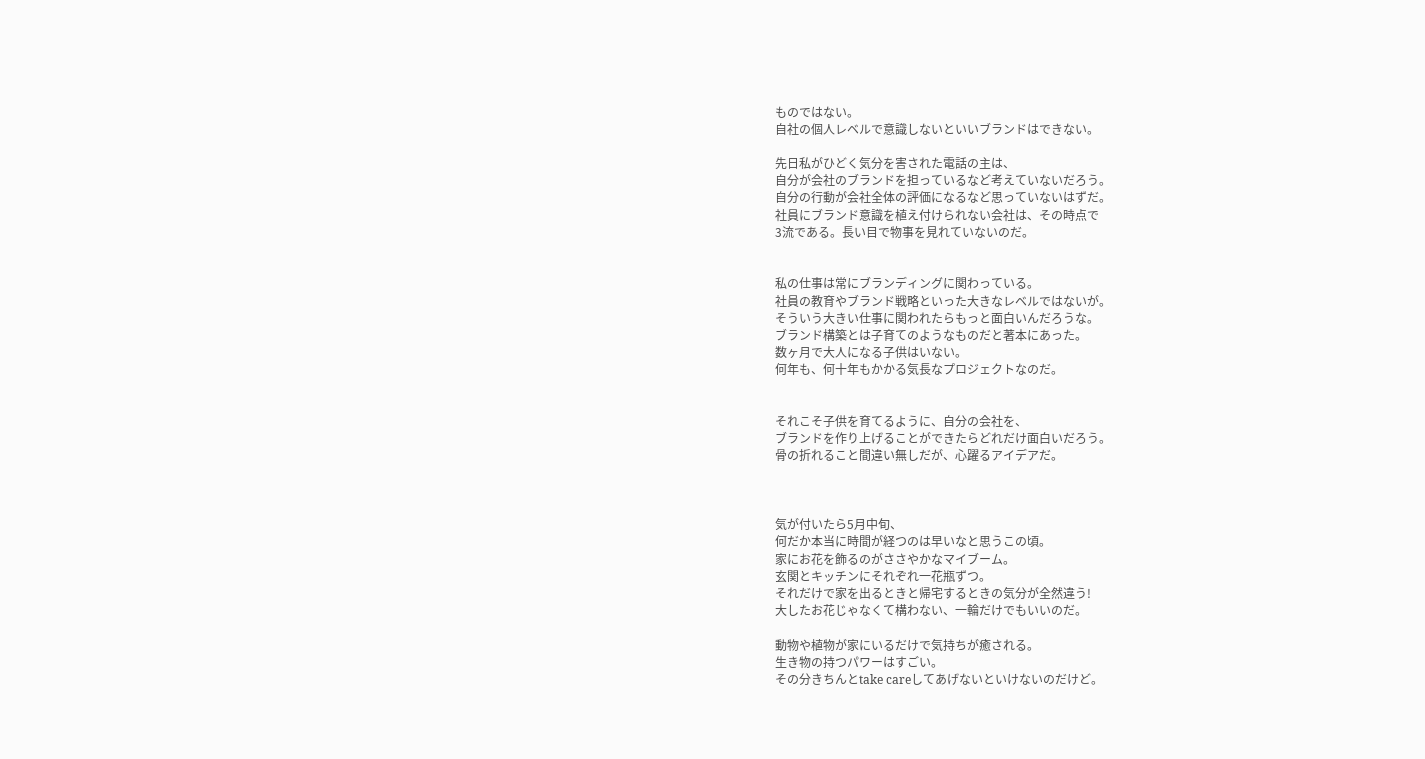ものではない。
自社の個人レベルで意識しないといいブランドはできない。

先日私がひどく気分を害された電話の主は、
自分が会社のブランドを担っているなど考えていないだろう。
自分の行動が会社全体の評価になるなど思っていないはずだ。
社員にブランド意識を植え付けられない会社は、その時点で
3流である。長い目で物事を見れていないのだ。


私の仕事は常にブランディングに関わっている。
社員の教育やブランド戦略といった大きなレベルではないが。
そういう大きい仕事に関われたらもっと面白いんだろうな。
ブランド構築とは子育てのようなものだと著本にあった。
数ヶ月で大人になる子供はいない。
何年も、何十年もかかる気長なプロジェクトなのだ。


それこそ子供を育てるように、自分の会社を、
ブランドを作り上げることができたらどれだけ面白いだろう。
骨の折れること間違い無しだが、心躍るアイデアだ。



気が付いたら5月中旬、
何だか本当に時間が経つのは早いなと思うこの頃。
家にお花を飾るのがささやかなマイブーム。
玄関とキッチンにそれぞれ一花瓶ずつ。
それだけで家を出るときと帰宅するときの気分が全然違う!
大したお花じゃなくて構わない、一輪だけでもいいのだ。

動物や植物が家にいるだけで気持ちが癒される。
生き物の持つパワーはすごい。
その分きちんとtake careしてあげないといけないのだけど。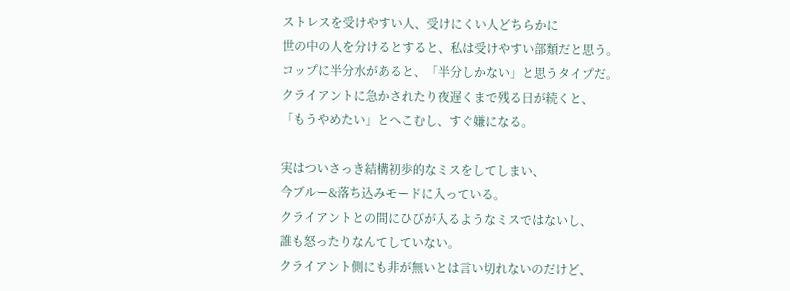ストレスを受けやすい人、受けにくい人どちらかに
世の中の人を分けるとすると、私は受けやすい部類だと思う。
コップに半分水があると、「半分しかない」と思うタイプだ。
クライアントに急かされたり夜遅くまで残る日が続くと、
「もうやめたい」とへこむし、すぐ嫌になる。

実はついさっき結構初歩的なミスをしてしまい、
今ブルー&落ち込みモードに入っている。
クライアントとの間にひびが入るようなミスではないし、
誰も怒ったりなんてしていない。
クライアント側にも非が無いとは言い切れないのだけど、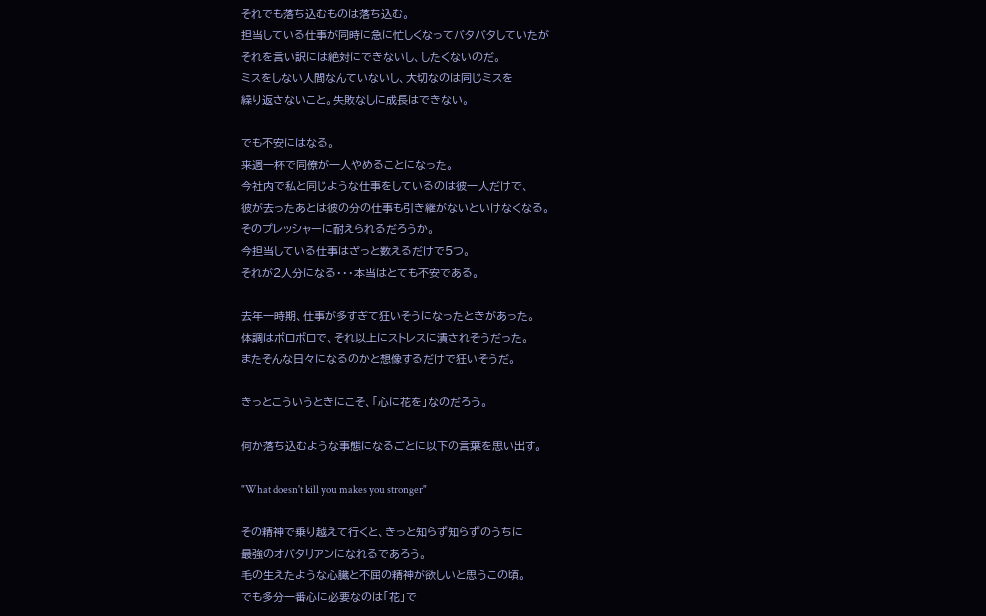それでも落ち込むものは落ち込む。
担当している仕事が同時に急に忙しくなってバタバタしていたが
それを言い訳には絶対にできないし、したくないのだ。
ミスをしない人間なんていないし、大切なのは同じミスを
繰り返さないこと。失敗なしに成長はできない。

でも不安にはなる。
来週一杯で同僚が一人やめることになった。
今社内で私と同じような仕事をしているのは彼一人だけで、
彼が去ったあとは彼の分の仕事も引き継がないといけなくなる。
そのプレッシャーに耐えられるだろうか。
今担当している仕事はざっと数えるだけで5つ。
それが2人分になる・・・本当はとても不安である。

去年一時期、仕事が多すぎて狂いそうになったときがあった。
体調はボロボロで、それ以上にストレスに潰されそうだった。
またそんな日々になるのかと想像するだけで狂いそうだ。

きっとこういうときにこそ、「心に花を」なのだろう。

何か落ち込むような事態になるごとに以下の言葉を思い出す。

"What doesn't kill you makes you stronger"

その精神で乗り越えて行くと、きっと知らず知らずのうちに
最強のオバタリアンになれるであろう。
毛の生えたような心臓と不屈の精神が欲しいと思うこの頃。
でも多分一番心に必要なのは「花」で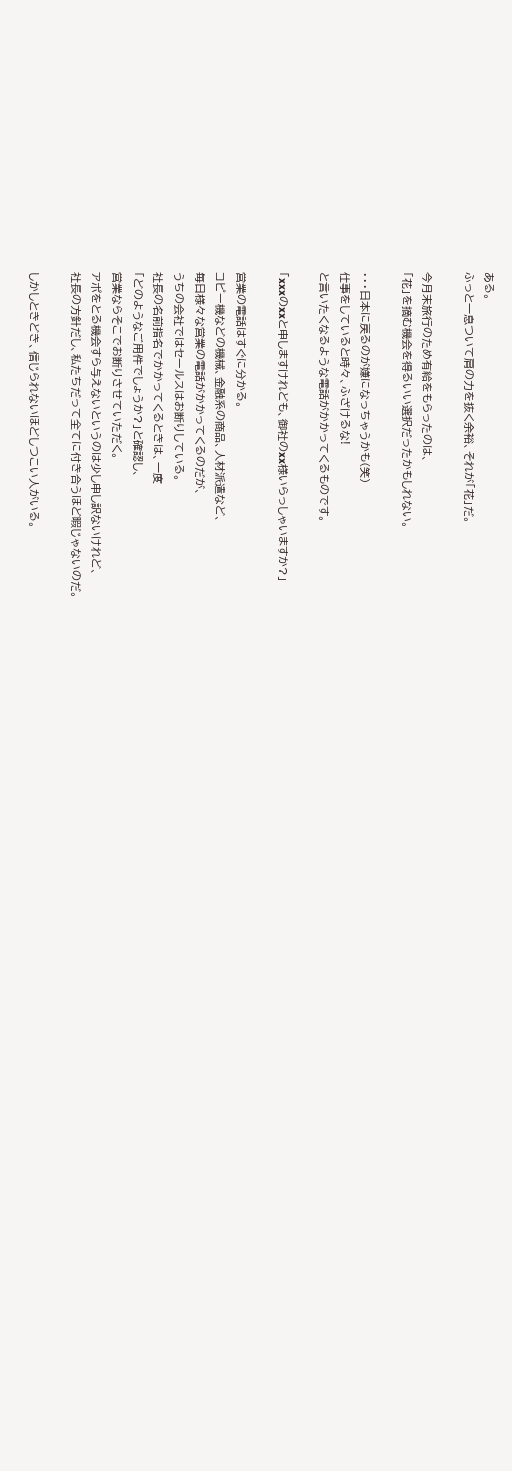ある。
ふっと一息ついて肩の力を抜く余裕、それが「花」だ。

今月末旅行のため有給をもらったのは、
「花」を摘む機会を得るいい選択だったかもしれない。

・・・日本に戻るのが嫌になっちゃうかも(笑)
仕事をしていると時々、ふざけるな!
と言いたくなるような電話がかかってくるものです。

「xxxのxxと申しますけれども、御社のxx様いらっしゃいますか?」

営業の電話はすぐに分かる。
コピー機などの機械、金融系の商品、人材派遣など、
毎日様々な営業の電話がかかってくるのだが、
うちの会社ではセールスはお断りしている。
社長の名前指名でかかってくるときは、一度
「どのようなご用件でしょうか?」と確認し、
営業ならそこでお断りさせていただく。
アポをとる機会すら与えないというのは少し申し訳ないけれど、
社長の方針だし、私たちだって全てに付き合うほど暇じゃないのだ。

しかしときどき、信じられないほどしつこい人がいる。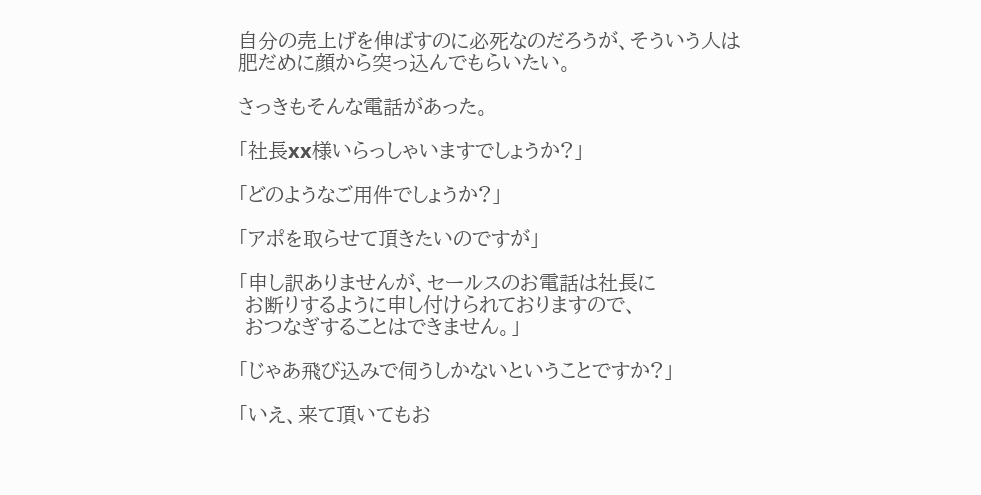自分の売上げを伸ばすのに必死なのだろうが、そういう人は
肥だめに顔から突っ込んでもらいたい。

さっきもそんな電話があった。

「社長xx様いらっしゃいますでしょうか?」

「どのようなご用件でしょうか?」

「アポを取らせて頂きたいのですが」

「申し訳ありませんが、セールスのお電話は社長に
 お断りするように申し付けられておりますので、
 おつなぎすることはできません。」

「じゃあ飛び込みで伺うしかないということですか?」

「いえ、来て頂いてもお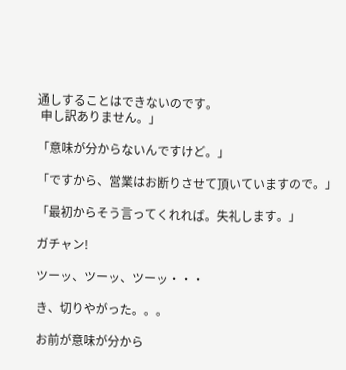通しすることはできないのです。
 申し訳ありません。」

「意味が分からないんですけど。」

「ですから、営業はお断りさせて頂いていますので。」

「最初からそう言ってくれれば。失礼します。」

ガチャン!

ツーッ、ツーッ、ツーッ・・・

き、切りやがった。。。

お前が意味が分から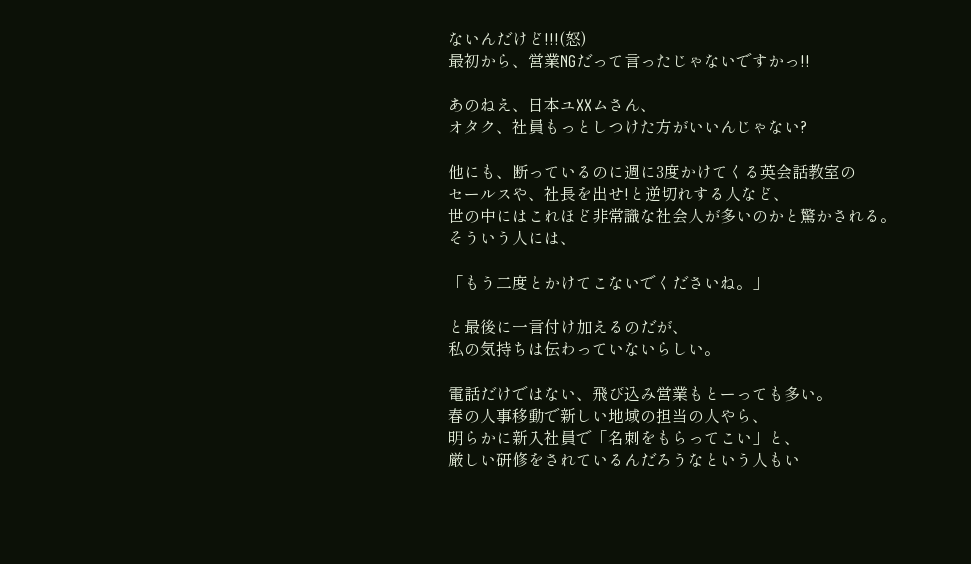ないんだけど!!!(怒)
最初から、営業NGだって言ったじゃないですかっ!!

あのねえ、日本ユXXムさん、
オタク、社員もっとしつけた方がいいんじゃない?

他にも、断っているのに週に3度かけてくる英会話教室の
セールスや、社長を出せ!と逆切れする人など、
世の中にはこれほど非常識な社会人が多いのかと驚かされる。
そういう人には、

「もう二度とかけてこないでくださいね。」

と最後に一言付け加えるのだが、
私の気持ちは伝わっていないらしい。

電話だけではない、飛び込み営業もとーっても多い。
春の人事移動で新しい地域の担当の人やら、
明らかに新入社員で「名刺をもらってこい」と、
厳しい研修をされているんだろうなという人もい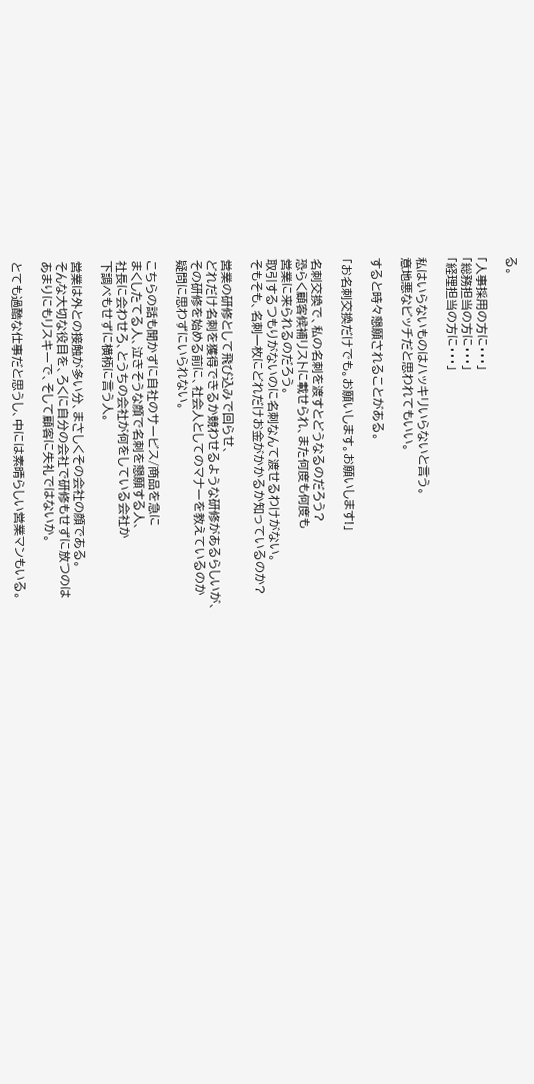る。

「人事採用の方に・・・」
「総務担当の方に・・・」
「経理担当の方に・・・」

私はいらないものはハッキリいらないと言う。
意地悪なビッチだと思われてもいい。

すると時々懇願されることがある。

「お名刺交換だけでも。お願いします。お願いします!」

名刺交換で、私の名刺を渡すとどうなるのだろう?
恐らく顧客候補リストに載せられ、また何度も何度も
営業に来られるのだろう。
取引するつもりがないのに名刺なんて渡せるわけがない。
そもそも、名刺一枚にどれだけお金がかかるか知っているのか?

営業の研修として飛び込みで回らせ、
どれだけ名刺を獲得できるか競わせるような研修があるらしいが、
その研修を始める前に、社会人としてのマナーを教えているのか
疑問に思わずにいられない。

こちらの話も聞かずに自社のサービス/商品を急に
まくしたてる人、泣きそうな顔で名刺を懇願する人、
社長に会わせろ、とうちの会社が何をしている会社か
下調べもせずに横柄に言う人。

営業は外との接触が多い分、まさしくその会社の顔である。
そんな大切な役目を、ろくに自分の会社で研修もせずに放つのは
あまりにもリスキーで、そして顧客に失礼ではないか。

とても過酷な仕事だと思うし、中には素晴らしい営業マンもいる。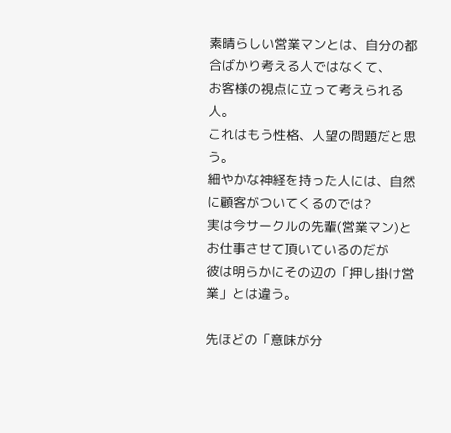素晴らしい営業マンとは、自分の都合ばかり考える人ではなくて、
お客様の視点に立って考えられる人。
これはもう性格、人望の問題だと思う。
細やかな神経を持った人には、自然に顧客がついてくるのでは?
実は今サークルの先輩(営業マン)とお仕事させて頂いているのだが
彼は明らかにその辺の「押し掛け営業」とは違う。

先ほどの「意味が分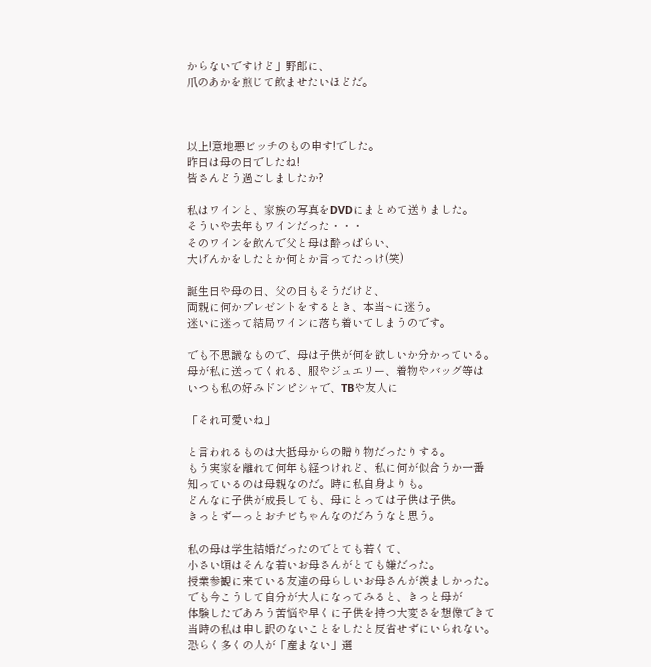からないですけど」野郎に、
爪のあかを煎じて飲ませたいほどだ。



以上!意地悪ビッチのもの申す!でした。
昨日は母の日でしたね!
皆さんどう過ごしましたか?

私はワインと、家族の写真をDVDにまとめて送りました。
そういや去年もワインだった・・・
そのワインを飲んで父と母は酔っぱらい、
大げんかをしたとか何とか言ってたっけ(笑)

誕生日や母の日、父の日もそうだけど、
両親に何かプレゼントをするとき、本当~に迷う。
迷いに迷って結局ワインに落ち着いてしまうのです。

でも不思議なもので、母は子供が何を欲しいか分かっている。
母が私に送ってくれる、服やジュエリー、着物やバッグ等は
いつも私の好みドンピシャで、TBや友人に

「それ可愛いね」

と言われるものは大抵母からの贈り物だったりする。
もう実家を離れて何年も経つけれど、私に何が似合うか一番
知っているのは母親なのだ。時に私自身よりも。
どんなに子供が成長しても、母にとっては子供は子供。
きっとずーっとおチビちゃんなのだろうなと思う。

私の母は学生結婚だったのでとても若くて、
小さい頃はそんな若いお母さんがとても嫌だった。
授業参観に来ている友達の母らしいお母さんが羨ましかった。
でも今こうして自分が大人になってみると、きっと母が
体験したであろう苦悩や早くに子供を持つ大変さを想像できて
当時の私は申し訳のないことをしたと反省せずにいられない。
恐らく多くの人が「産まない」選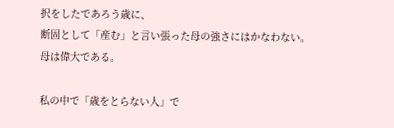択をしたであろう歳に、
断固として「産む」と言い張った母の強さにはかなわない。
母は偉大である。

私の中で「歳をとらない人」で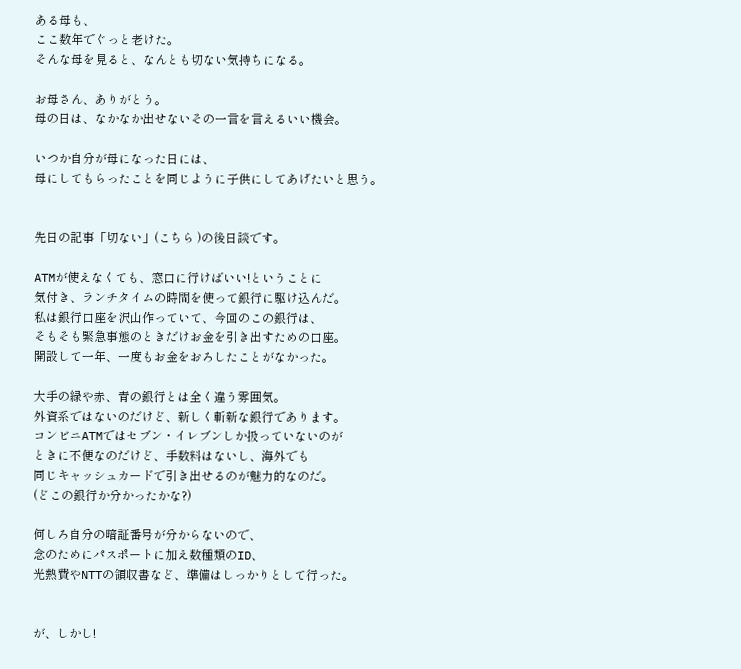ある母も、
ここ数年でぐっと老けた。
そんな母を見ると、なんとも切ない気持ちになる。

お母さん、ありがとう。
母の日は、なかなか出せないその一言を言えるいい機会。

いつか自分が母になった日には、
母にしてもらったことを同じように子供にしてあげたいと思う。


先日の記事「切ない」(こちら )の後日談です。

ATMが使えなくても、窓口に行けばいい!ということに
気付き、ランチタイムの時間を使って銀行に駆け込んだ。
私は銀行口座を沢山作っていて、今回のこの銀行は、
そもそも緊急事態のときだけお金を引き出すための口座。
開設して一年、一度もお金をおろしたことがなかった。

大手の緑や赤、青の銀行とは全く違う雰囲気。
外資系ではないのだけど、新しく斬新な銀行であります。
コンビニATMではセブン・イレブンしか扱っていないのが
ときに不便なのだけど、手数料はないし、海外でも
同じキャッシュカードで引き出せるのが魅力的なのだ。
(どこの銀行か分かったかな?)

何しろ自分の暗証番号が分からないので、
念のためにパスポートに加え数種類のID、
光熱費やNTTの領収書など、準備はしっかりとして行った。


が、しかし!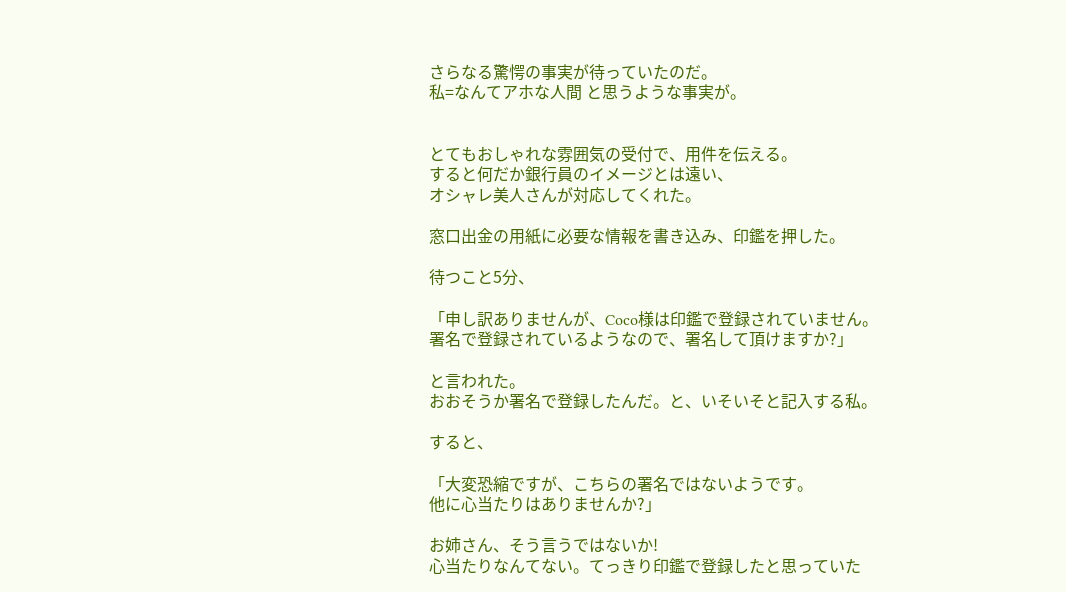さらなる驚愕の事実が待っていたのだ。
私=なんてアホな人間 と思うような事実が。


とてもおしゃれな雰囲気の受付で、用件を伝える。
すると何だか銀行員のイメージとは遠い、
オシャレ美人さんが対応してくれた。

窓口出金の用紙に必要な情報を書き込み、印鑑を押した。

待つこと5分、

「申し訳ありませんが、Coco様は印鑑で登録されていません。
署名で登録されているようなので、署名して頂けますか?」

と言われた。
おおそうか署名で登録したんだ。と、いそいそと記入する私。

すると、

「大変恐縮ですが、こちらの署名ではないようです。
他に心当たりはありませんか?」

お姉さん、そう言うではないか!
心当たりなんてない。てっきり印鑑で登録したと思っていた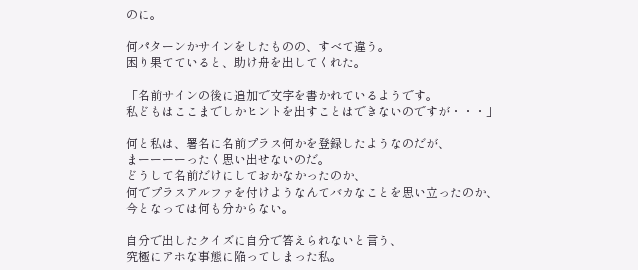のに。

何パターンかサインをしたものの、すべて違う。
困り果てていると、助け舟を出してくれた。

「名前サインの後に追加で文字を書かれているようです。
私どもはここまでしかヒントを出すことはできないのですが・・・」

何と私は、署名に名前プラス何かを登録したようなのだが、
まーーーーったく思い出せないのだ。
どうして名前だけにしておかなかったのか、
何でプラスアルファを付けようなんてバカなことを思い立ったのか、
今となっては何も分からない。

自分で出したクイズに自分で答えられないと言う、
究極にアホな事態に陥ってしまった私。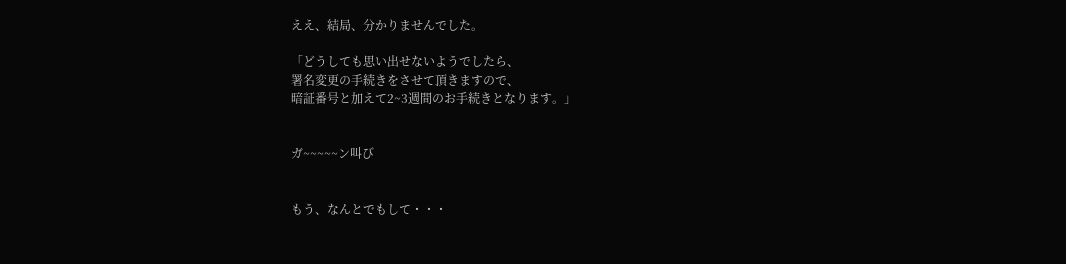ええ、結局、分かりませんでした。

「どうしても思い出せないようでしたら、
署名変更の手続きをさせて頂きますので、
暗証番号と加えて2~3週間のお手続きとなります。」


ガ~~~~~ン叫び


もう、なんとでもして・・・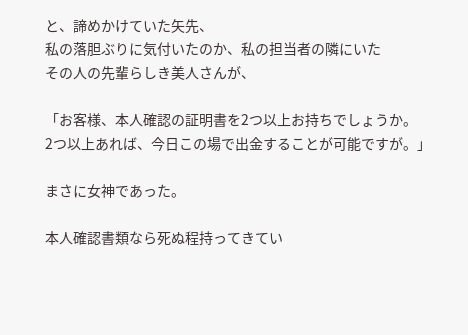と、諦めかけていた矢先、
私の落胆ぶりに気付いたのか、私の担当者の隣にいた
その人の先輩らしき美人さんが、

「お客様、本人確認の証明書を2つ以上お持ちでしょうか。
2つ以上あれば、今日この場で出金することが可能ですが。」

まさに女神であった。

本人確認書類なら死ぬ程持ってきてい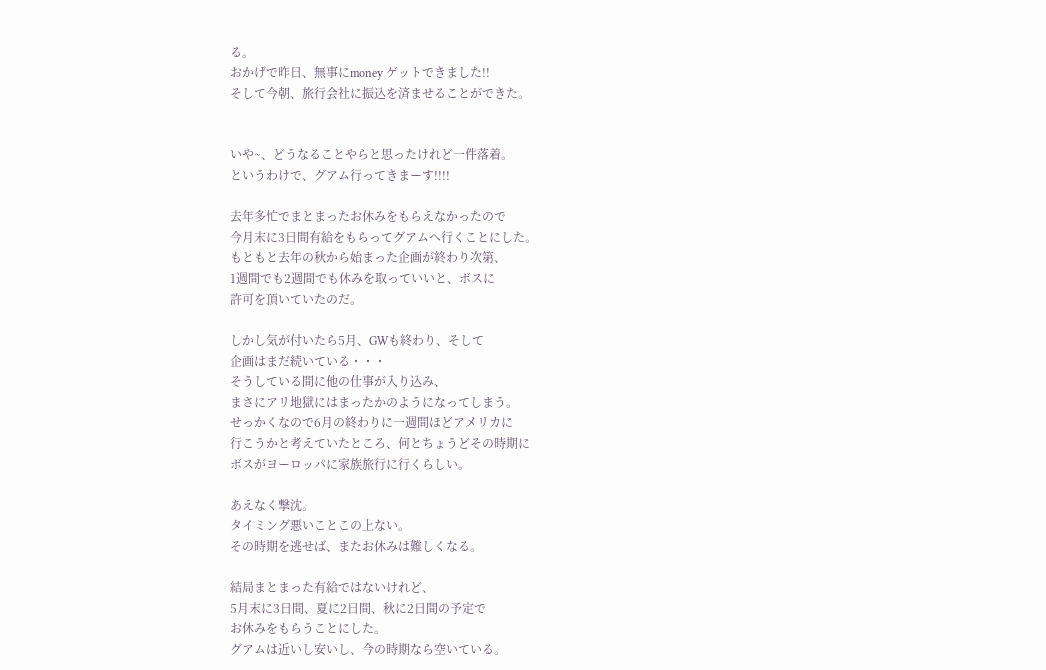る。
おかげで昨日、無事にmoney ゲットできました!!
そして今朝、旅行会社に振込を済ませることができた。


いや~、どうなることやらと思ったけれど一件落着。
というわけで、グアム行ってきまーす!!!!

去年多忙でまとまったお休みをもらえなかったので
今月末に3日間有給をもらってグアムへ行くことにした。
もともと去年の秋から始まった企画が終わり次第、
1週間でも2週間でも休みを取っていいと、ボスに
許可を頂いていたのだ。

しかし気が付いたら5月、GWも終わり、そして
企画はまだ続いている・・・
そうしている間に他の仕事が入り込み、
まさにアリ地獄にはまったかのようになってしまう。
せっかくなので6月の終わりに一週間ほどアメリカに
行こうかと考えていたところ、何とちょうどその時期に
ボスがヨーロッパに家族旅行に行くらしい。

あえなく撃沈。
タイミング悪いことこの上ない。
その時期を逃せば、またお休みは難しくなる。

結局まとまった有給ではないけれど、
5月末に3日間、夏に2日間、秋に2日間の予定で
お休みをもらうことにした。
グアムは近いし安いし、今の時期なら空いている。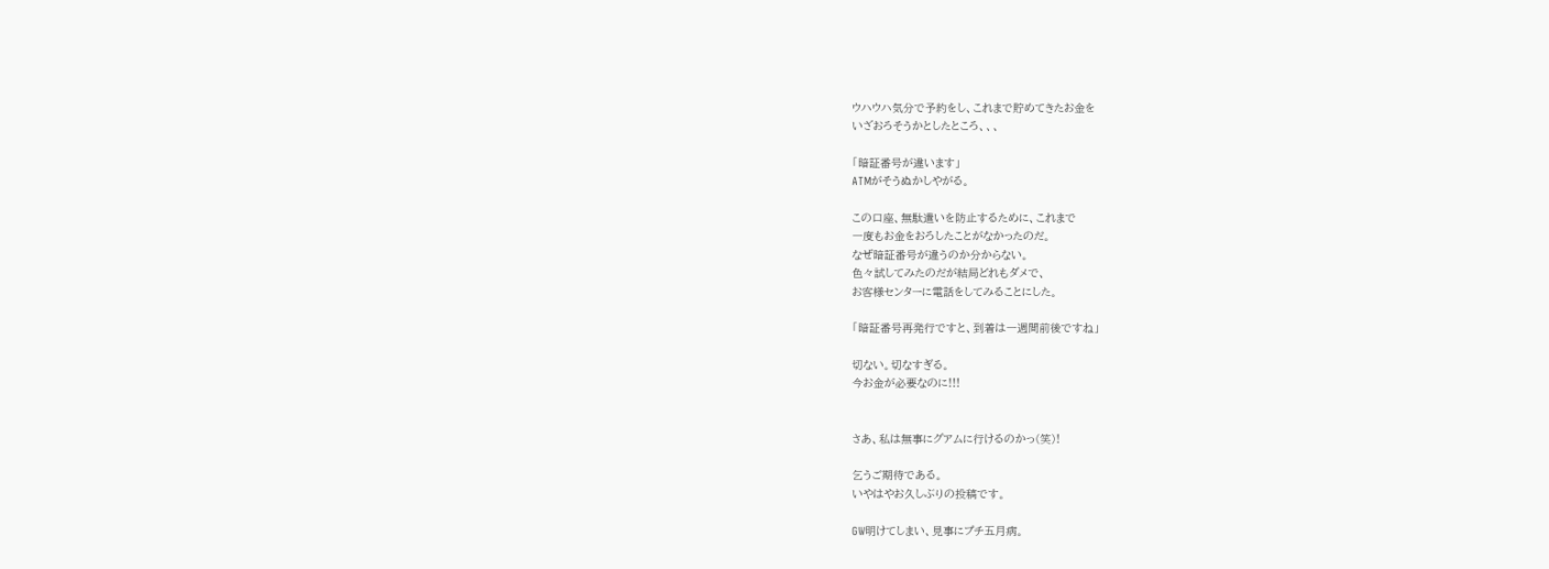ウハウハ気分で予約をし、これまで貯めてきたお金を
いざおろそうかとしたところ、、、

「暗証番号が違います」
ATMがそうぬかしやがる。

この口座、無駄遣いを防止するために、これまで
一度もお金をおろしたことがなかったのだ。
なぜ暗証番号が違うのか分からない。
色々試してみたのだが結局どれもダメで、
お客様センターに電話をしてみることにした。

「暗証番号再発行ですと、到着は一週間前後ですね」

切ない。切なすぎる。
今お金が必要なのに!!!


さあ、私は無事にグアムに行けるのかっ(笑)!

乞うご期待である。
いやはやお久しぶりの投稿です。

GW明けてしまい、見事にプチ五月病。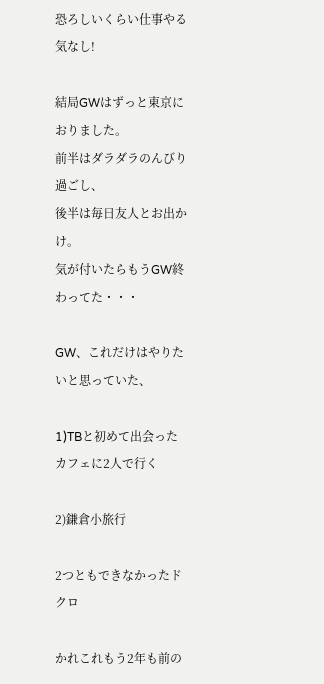恐ろしいくらい仕事やる気なし!

結局GWはずっと東京におりました。
前半はダラダラのんびり過ごし、
後半は毎日友人とお出かけ。
気が付いたらもうGW終わってた・・・

GW、これだけはやりたいと思っていた、

1)TBと初めて出会ったカフェに2人で行く

2)鎌倉小旅行

2つともできなかったドクロ

かれこれもう2年も前の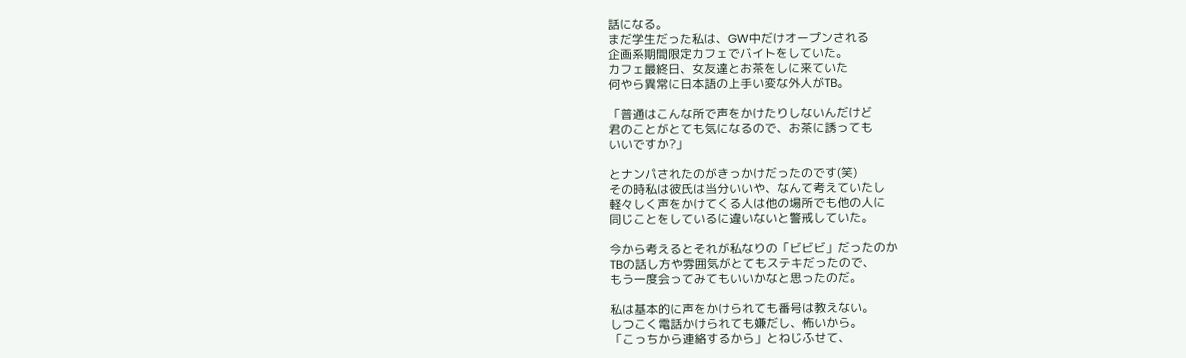話になる。
まだ学生だった私は、GW中だけオープンされる
企画系期間限定カフェでバイトをしていた。
カフェ最終日、女友達とお茶をしに来ていた
何やら異常に日本語の上手い変な外人がTB。

「普通はこんな所で声をかけたりしないんだけど
君のことがとても気になるので、お茶に誘っても
いいですか?」

とナンパされたのがきっかけだったのです(笑)
その時私は彼氏は当分いいや、なんて考えていたし
軽々しく声をかけてくる人は他の場所でも他の人に
同じことをしているに違いないと警戒していた。

今から考えるとそれが私なりの「ビビビ」だったのか
TBの話し方や雰囲気がとてもステキだったので、
もう一度会ってみてもいいかなと思ったのだ。

私は基本的に声をかけられても番号は教えない。
しつこく電話かけられても嫌だし、怖いから。
「こっちから連絡するから」とねじふせて、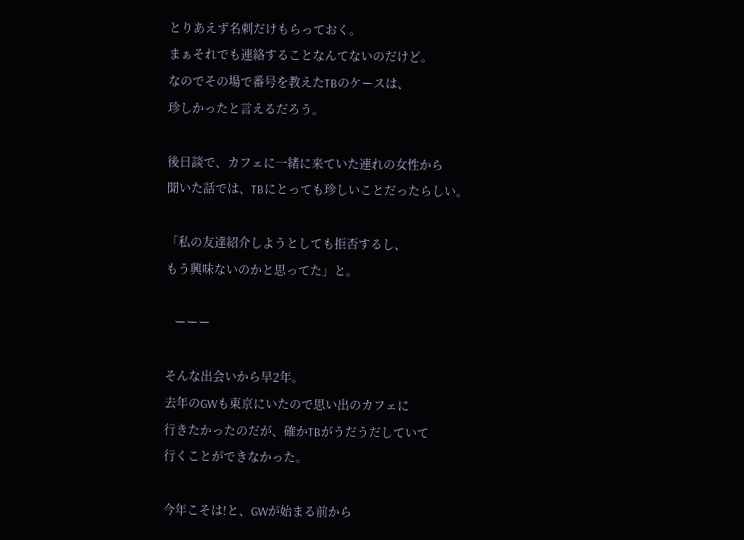とりあえず名刺だけもらっておく。
まぁそれでも連絡することなんてないのだけど。
なのでその場で番号を教えたTBのケースは、
珍しかったと言えるだろう。

後日談で、カフェに一緒に来ていた連れの女性から
聞いた話では、TBにとっても珍しいことだったらしい。

「私の友達紹介しようとしても拒否するし、
もう興味ないのかと思ってた」と。

   ーーー

そんな出会いから早2年。
去年のGWも東京にいたので思い出のカフェに
行きたかったのだが、確かTBがうだうだしていて
行くことができなかった。

今年こそは!と、GWが始まる前から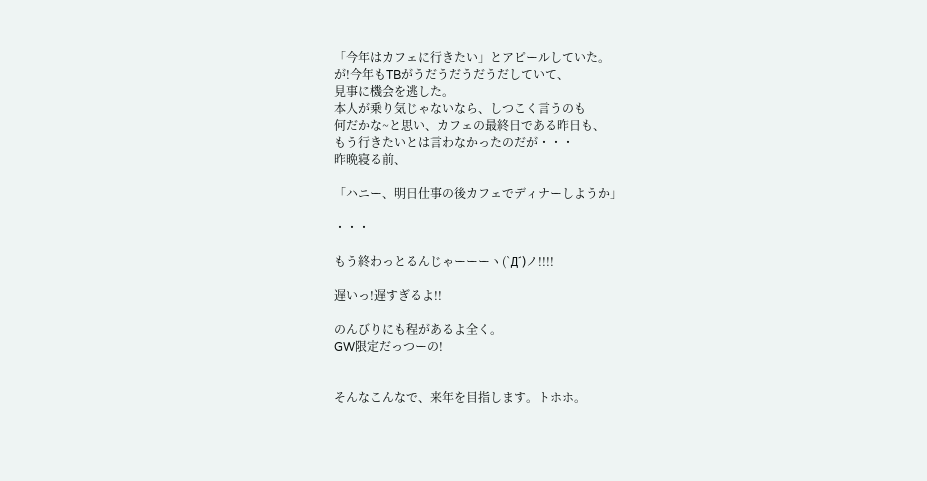「今年はカフェに行きたい」とアピールしていた。
が!今年もTBがうだうだうだうだしていて、
見事に機会を逃した。
本人が乗り気じゃないなら、しつこく言うのも
何だかな~と思い、カフェの最終日である昨日も、
もう行きたいとは言わなかったのだが・・・
昨晩寝る前、

「ハニー、明日仕事の後カフェでディナーしようか」

・・・

もう終わっとるんじゃーーーヽ(`Д´)ノ!!!!

遅いっ!遅すぎるよ!!

のんびりにも程があるよ全く。
GW限定だっつーの!


そんなこんなで、来年を目指します。トホホ。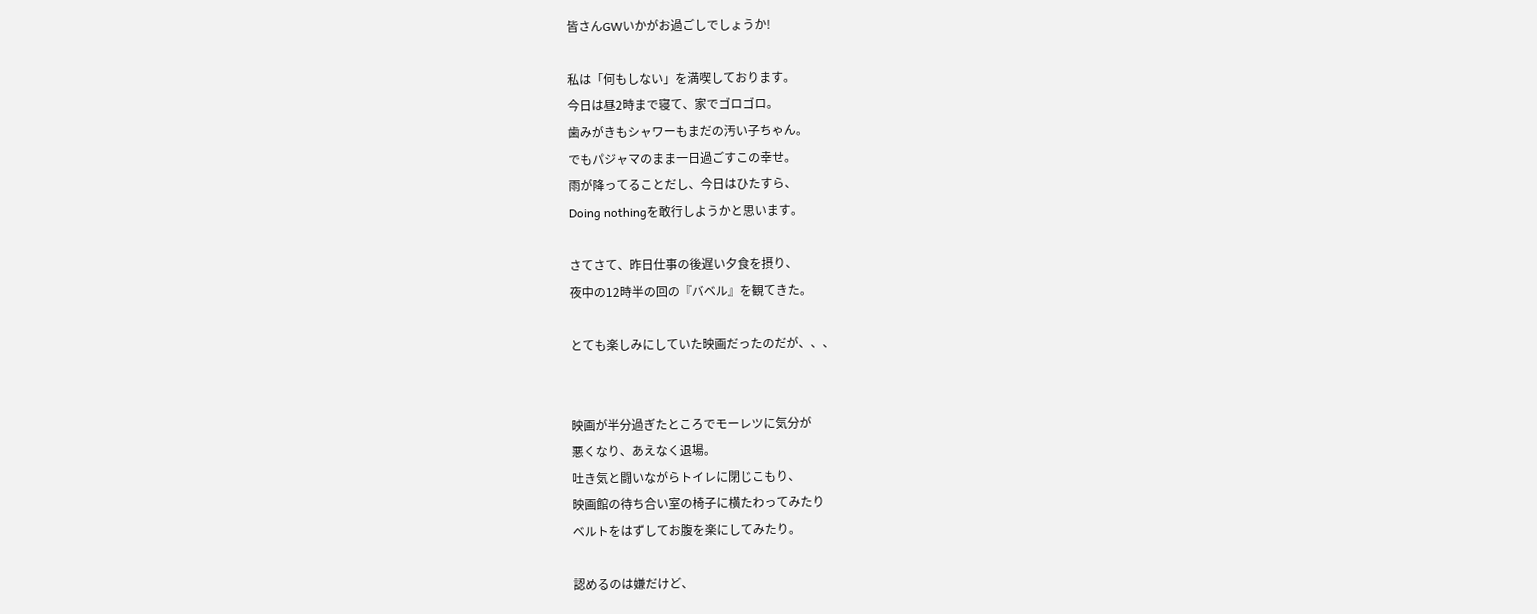皆さんGWいかがお過ごしでしょうか!

私は「何もしない」を満喫しております。
今日は昼2時まで寝て、家でゴロゴロ。
歯みがきもシャワーもまだの汚い子ちゃん。
でもパジャマのまま一日過ごすこの幸せ。
雨が降ってることだし、今日はひたすら、
Doing nothingを敢行しようかと思います。

さてさて、昨日仕事の後遅い夕食を摂り、
夜中の12時半の回の『バベル』を観てきた。

とても楽しみにしていた映画だったのだが、、、


映画が半分過ぎたところでモーレツに気分が
悪くなり、あえなく退場。
吐き気と闘いながらトイレに閉じこもり、
映画館の待ち合い室の椅子に横たわってみたり
ベルトをはずしてお腹を楽にしてみたり。

認めるのは嫌だけど、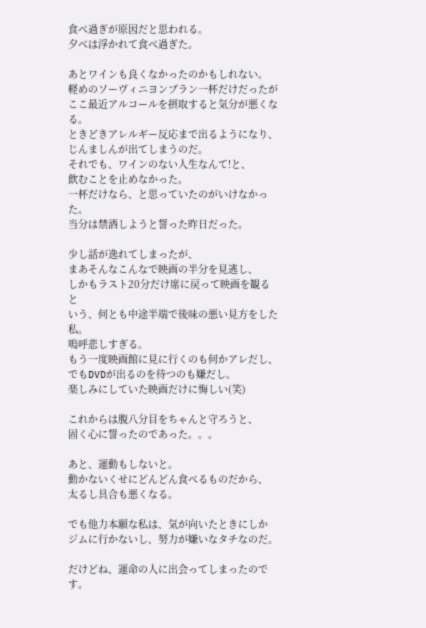食べ過ぎが原因だと思われる。
夕べは浮かれて食べ過ぎた。

あとワインも良くなかったのかもしれない。
軽めのソーヴィニヨンブラン一杯だけだったが
ここ最近アルコールを摂取すると気分が悪くなる。
ときどきアレルギー反応まで出るようになり、
じんましんが出てしまうのだ。
それでも、ワインのない人生なんて!と、
飲むことを止めなかった。
一杯だけなら、と思っていたのがいけなかった。
当分は禁酒しようと誓った昨日だった。

少し話が逸れてしまったが、
まあそんなこんなで映画の半分を見逃し、
しかもラスト20分だけ席に戻って映画を観ると
いう、何とも中途半端で後味の悪い見方をした私。
嗚呼悲しすぎる。
もう一度映画館に見に行くのも何かアレだし、
でもDVDが出るのを待つのも嫌だし。
楽しみにしていた映画だけに悔しい(笑)

これからは腹八分目をちゃんと守ろうと、
固く心に誓ったのであった。。。

あと、運動もしないと。
動かないくせにどんどん食べるものだから、
太るし具合も悪くなる。

でも他力本願な私は、気が向いたときにしか
ジムに行かないし、努力が嫌いなタチなのだ。

だけどね、運命の人に出会ってしまったのです。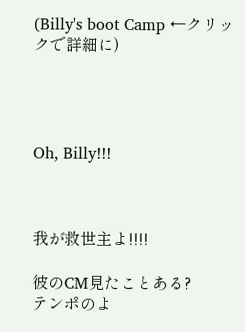(Billy's boot Camp ←クリックで詳細に)




Oh, Billy!!!



我が救世主よ!!!!

彼のCM見たことある?
テンポのよ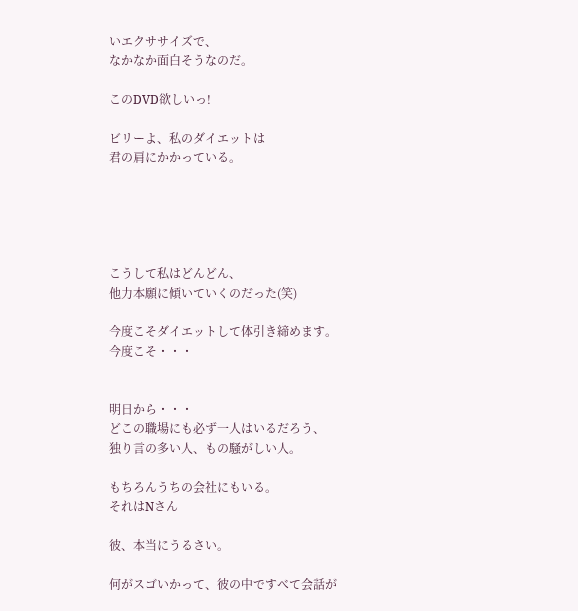いエクササイズで、
なかなか面白そうなのだ。

このDVD欲しいっ!

ビリーよ、私のダイエットは
君の肩にかかっている。





こうして私はどんどん、
他力本願に傾いていくのだった(笑)

今度こそダイエットして体引き締めます。
今度こそ・・・


明日から・・・
どこの職場にも必ず一人はいるだろう、
独り言の多い人、もの騒がしい人。

もちろんうちの会社にもいる。
それはNさん

彼、本当にうるさい。

何がスゴいかって、彼の中ですべて会話が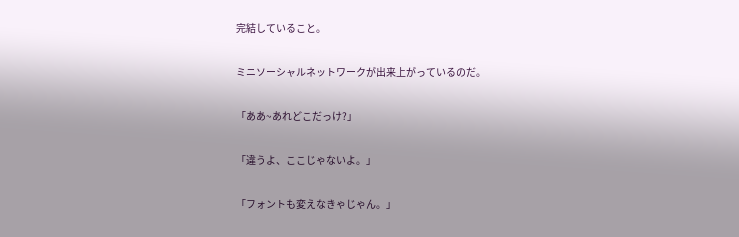完結していること。

ミニソーシャルネットワークが出来上がっているのだ。

「ああ~あれどこだっけ?」

「違うよ、ここじゃないよ。」

「フォントも変えなきゃじゃん。」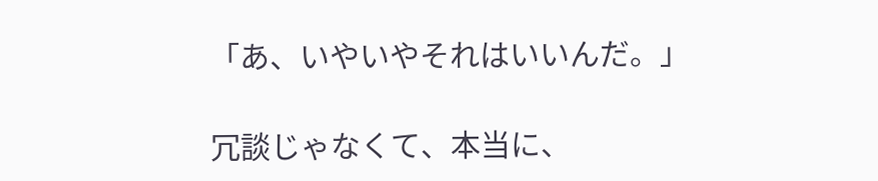「あ、いやいやそれはいいんだ。」

冗談じゃなくて、本当に、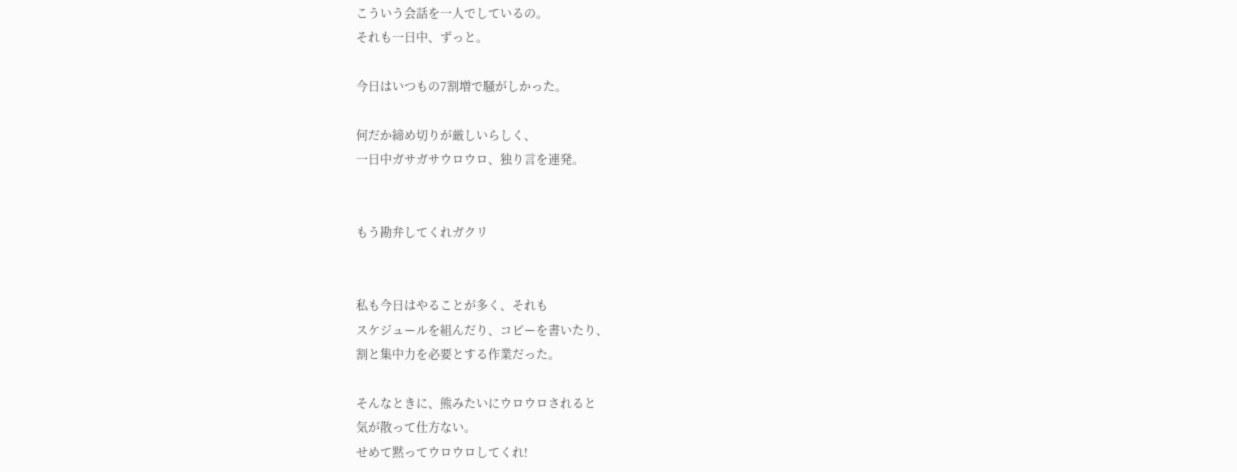こういう会話を一人でしているの。
それも一日中、ずっと。

今日はいつもの7割増で騒がしかった。

何だか締め切りが厳しいらしく、
一日中ガサガサウロウロ、独り言を連発。


もう勘弁してくれガクリ


私も今日はやることが多く、それも
スケジュールを組んだり、コピーを書いたり、
割と集中力を必要とする作業だった。

そんなときに、熊みたいにウロウロされると
気が散って仕方ない。
せめて黙ってウロウロしてくれ!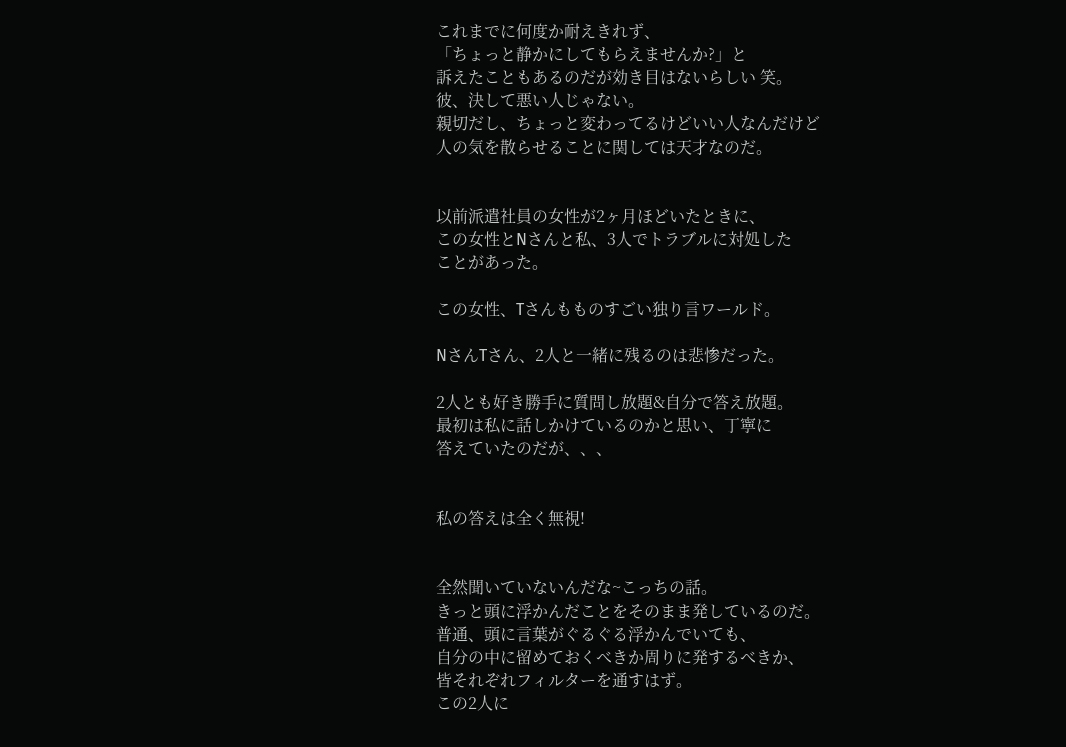これまでに何度か耐えきれず、
「ちょっと静かにしてもらえませんか?」と
訴えたこともあるのだが効き目はないらしい 笑。
彼、決して悪い人じゃない。
親切だし、ちょっと変わってるけどいい人なんだけど
人の気を散らせることに関しては天才なのだ。


以前派遣社員の女性が2ヶ月ほどいたときに、
この女性とNさんと私、3人でトラブルに対処した
ことがあった。

この女性、Tさんもものすごい独り言ワールド。

NさんTさん、2人と一緒に残るのは悲惨だった。

2人とも好き勝手に質問し放題&自分で答え放題。
最初は私に話しかけているのかと思い、丁寧に
答えていたのだが、、、


私の答えは全く無視!


全然聞いていないんだな~こっちの話。
きっと頭に浮かんだことをそのまま発しているのだ。
普通、頭に言葉がぐるぐる浮かんでいても、
自分の中に留めておくべきか周りに発するべきか、
皆それぞれフィルターを通すはず。
この2人に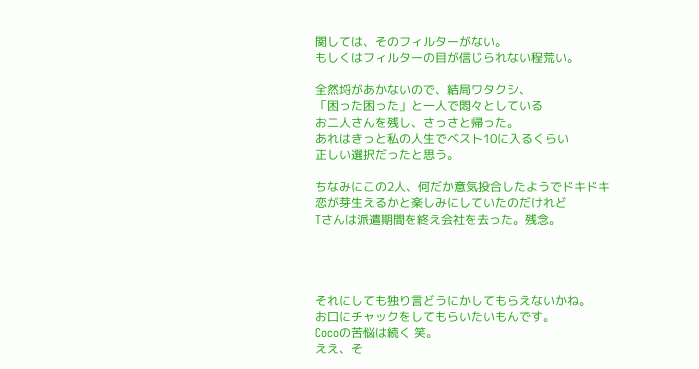関しては、そのフィルターがない。
もしくはフィルターの目が信じられない程荒い。

全然埒があかないので、結局ワタクシ、
「困った困った」と一人で悶々としている
お二人さんを残し、さっさと帰った。
あれはきっと私の人生でベスト10に入るくらい
正しい選択だったと思う。

ちなみにこの2人、何だか意気投合したようでドキドキ
恋が芽生えるかと楽しみにしていたのだけれど
Tさんは派遣期間を終え会社を去った。残念。




それにしても独り言どうにかしてもらえないかね。
お口にチャックをしてもらいたいもんです。
Cocoの苦悩は続く 笑。
ええ、そ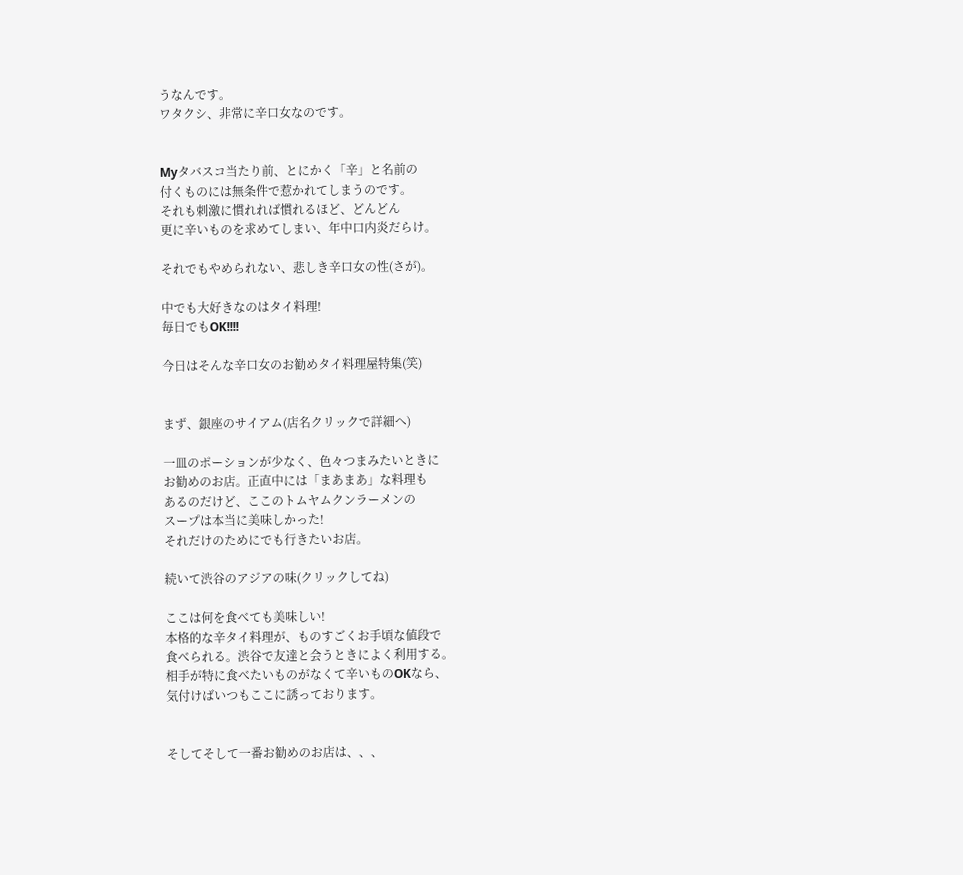うなんです。
ワタクシ、非常に辛口女なのです。


Myタバスコ当たり前、とにかく「辛」と名前の
付くものには無条件で惹かれてしまうのです。
それも刺激に慣れれば慣れるほど、どんどん
更に辛いものを求めてしまい、年中口内炎だらけ。

それでもやめられない、悲しき辛口女の性(さが)。

中でも大好きなのはタイ料理!
毎日でもOK!!!!

今日はそんな辛口女のお勧めタイ料理屋特集(笑)


まず、銀座のサイアム(店名クリックで詳細へ)

一皿のポーションが少なく、色々つまみたいときに
お勧めのお店。正直中には「まあまあ」な料理も
あるのだけど、ここのトムヤムクンラーメンの
スープは本当に美味しかった!
それだけのためにでも行きたいお店。

続いて渋谷のアジアの味(クリックしてね)

ここは何を食べても美味しい!
本格的な辛タイ料理が、ものすごくお手頃な値段で
食べられる。渋谷で友達と会うときによく利用する。
相手が特に食べたいものがなくて辛いものOKなら、
気付けばいつもここに誘っております。


そしてそして一番お勧めのお店は、、、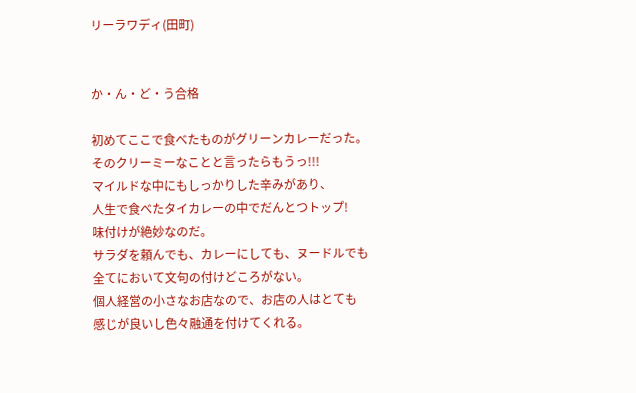リーラワディ(田町)


か・ん・ど・う合格

初めてここで食べたものがグリーンカレーだった。
そのクリーミーなことと言ったらもうっ!!!
マイルドな中にもしっかりした辛みがあり、
人生で食べたタイカレーの中でだんとつトップ!
味付けが絶妙なのだ。
サラダを頼んでも、カレーにしても、ヌードルでも
全てにおいて文句の付けどころがない。
個人経営の小さなお店なので、お店の人はとても
感じが良いし色々融通を付けてくれる。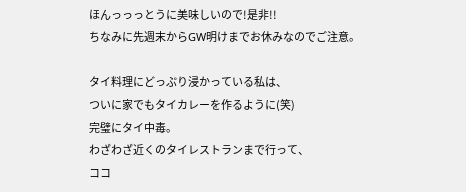ほんっっっとうに美味しいので!是非!!
ちなみに先週末からGW明けまでお休みなのでご注意。

タイ料理にどっぷり浸かっている私は、
ついに家でもタイカレーを作るように(笑)
完璧にタイ中毒。
わざわざ近くのタイレストランまで行って、
ココ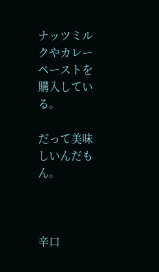ナッツミルクやカレーペーストを購入している。

だって美味しいんだもん。



辛口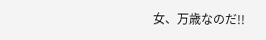女、万歳なのだ!!